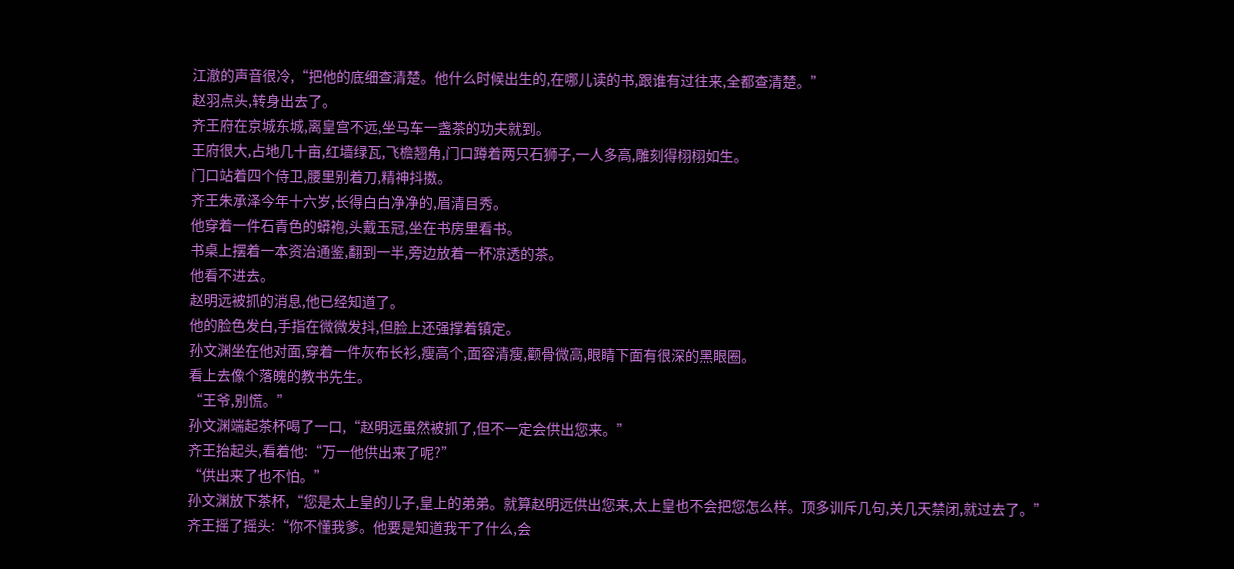江澈的声音很冷,“把他的底细查清楚。他什么时候出生的,在哪儿读的书,跟谁有过往来,全都查清楚。”
赵羽点头,转身出去了。
齐王府在京城东城,离皇宫不远,坐马车一盏茶的功夫就到。
王府很大,占地几十亩,红墙绿瓦,飞檐翘角,门口蹲着两只石狮子,一人多高,雕刻得栩栩如生。
门口站着四个侍卫,腰里别着刀,精神抖擞。
齐王朱承泽今年十六岁,长得白白净净的,眉清目秀。
他穿着一件石青色的蟒袍,头戴玉冠,坐在书房里看书。
书桌上摆着一本资治通鉴,翻到一半,旁边放着一杯凉透的茶。
他看不进去。
赵明远被抓的消息,他已经知道了。
他的脸色发白,手指在微微发抖,但脸上还强撑着镇定。
孙文渊坐在他对面,穿着一件灰布长衫,瘦高个,面容清瘦,颧骨微高,眼睛下面有很深的黑眼圈。
看上去像个落魄的教书先生。
“王爷,别慌。”
孙文渊端起茶杯喝了一口,“赵明远虽然被抓了,但不一定会供出您来。”
齐王抬起头,看着他:“万一他供出来了呢?”
“供出来了也不怕。”
孙文渊放下茶杯,“您是太上皇的儿子,皇上的弟弟。就算赵明远供出您来,太上皇也不会把您怎么样。顶多训斥几句,关几天禁闭,就过去了。”
齐王摇了摇头:“你不懂我爹。他要是知道我干了什么,会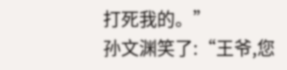打死我的。”
孙文渊笑了:“王爷,您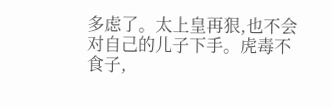多虑了。太上皇再狠,也不会对自己的儿子下手。虎毒不食子,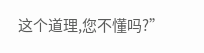这个道理,您不懂吗?”